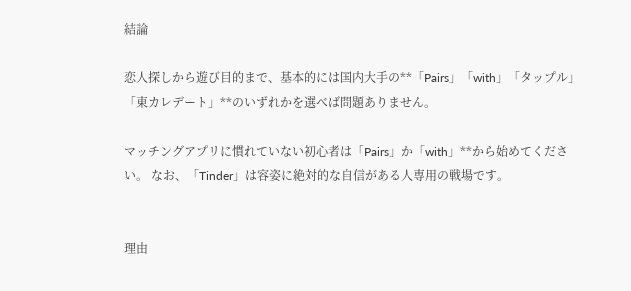結論

恋人探しから遊び目的まで、基本的には国内大手の**「Pairs」「with」「タップル」「東カレデート」**のいずれかを選べば問題ありません。

マッチングアプリに慣れていない初心者は「Pairs」か「with」**から始めてください。 なお、「Tinder」は容姿に絶対的な自信がある人専用の戦場です。


理由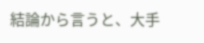結論から言うと、大手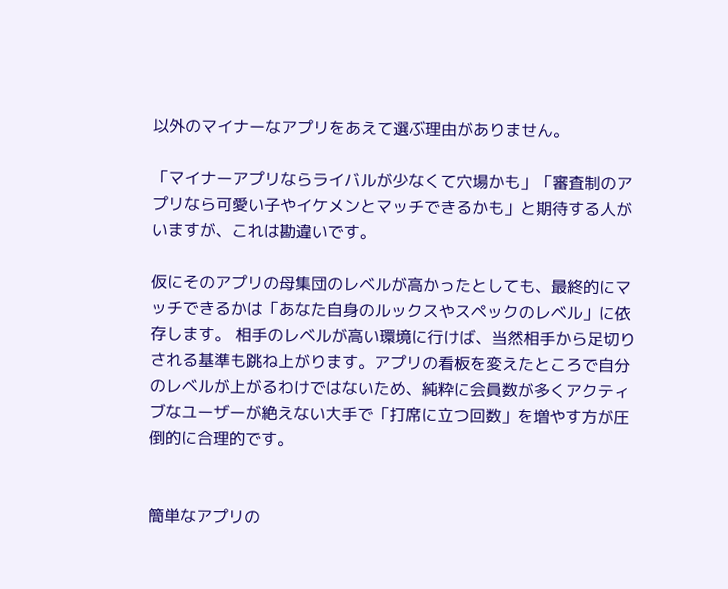以外のマイナーなアプリをあえて選ぶ理由がありません。

「マイナーアプリならライバルが少なくて穴場かも」「審査制のアプリなら可愛い子やイケメンとマッチできるかも」と期待する人がいますが、これは勘違いです。

仮にそのアプリの母集団のレベルが高かったとしても、最終的にマッチできるかは「あなた自身のルックスやスペックのレベル」に依存します。 相手のレベルが高い環境に行けば、当然相手から足切りされる基準も跳ね上がります。アプリの看板を変えたところで自分のレベルが上がるわけではないため、純粋に会員数が多くアクティブなユーザーが絶えない大手で「打席に立つ回数」を増やす方が圧倒的に合理的です。


簡単なアプリの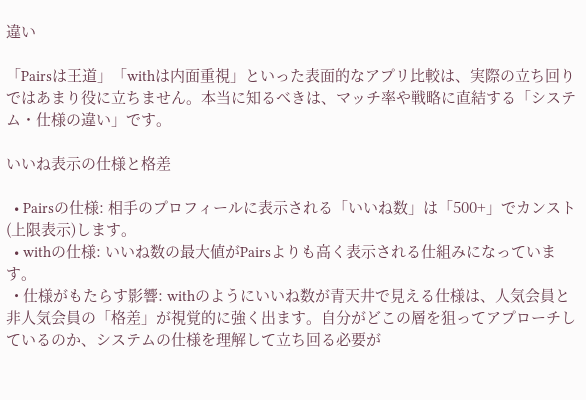違い

「Pairsは王道」「withは内面重視」といった表面的なアプリ比較は、実際の立ち回りではあまり役に立ちません。本当に知るべきは、マッチ率や戦略に直結する「システム・仕様の違い」です。

いいね表示の仕様と格差

  • Pairsの仕様: 相手のプロフィールに表示される「いいね数」は「500+」でカンスト(上限表示)します。
  • withの仕様: いいね数の最大値がPairsよりも高く表示される仕組みになっています。
  • 仕様がもたらす影響: withのようにいいね数が青天井で見える仕様は、人気会員と非人気会員の「格差」が視覚的に強く出ます。自分がどこの層を狙ってアプローチしているのか、システムの仕様を理解して立ち回る必要が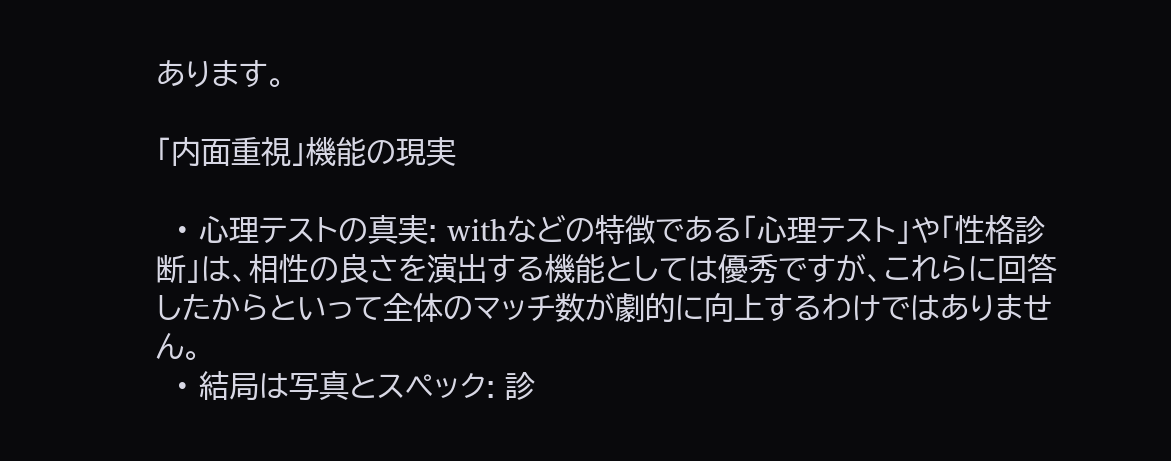あります。

「内面重視」機能の現実

  • 心理テストの真実: withなどの特徴である「心理テスト」や「性格診断」は、相性の良さを演出する機能としては優秀ですが、これらに回答したからといって全体のマッチ数が劇的に向上するわけではありません。
  • 結局は写真とスペック: 診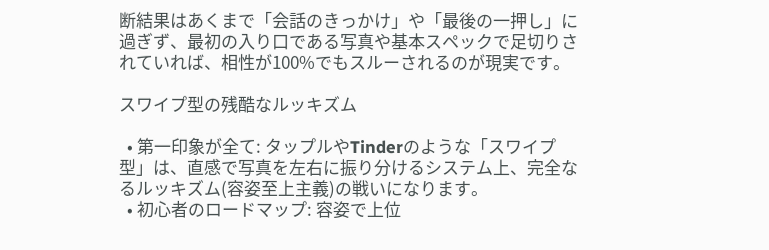断結果はあくまで「会話のきっかけ」や「最後の一押し」に過ぎず、最初の入り口である写真や基本スペックで足切りされていれば、相性が100%でもスルーされるのが現実です。

スワイプ型の残酷なルッキズム

  • 第一印象が全て: タップルやTinderのような「スワイプ型」は、直感で写真を左右に振り分けるシステム上、完全なるルッキズム(容姿至上主義)の戦いになります。
  • 初心者のロードマップ: 容姿で上位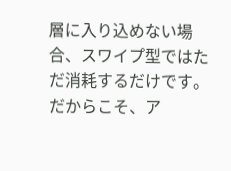層に入り込めない場合、スワイプ型ではただ消耗するだけです。だからこそ、ア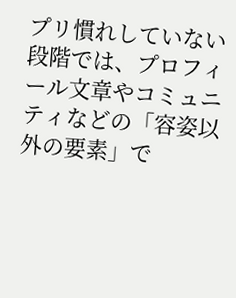プリ慣れしていない段階では、プロフィール文章やコミュニティなどの「容姿以外の要素」で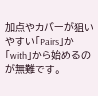加点やカバーが狙いやすい「Pairs」か「with」から始めるのが無難です。